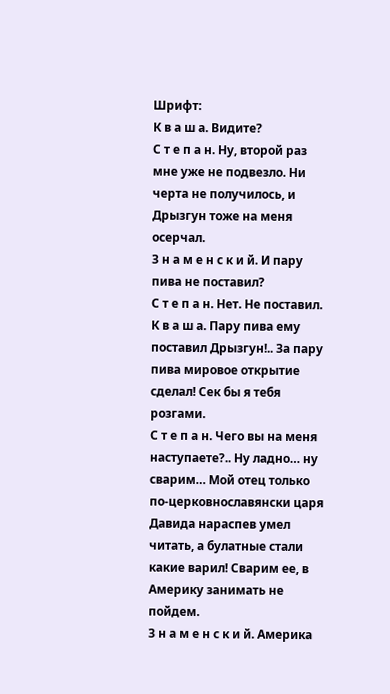Шрифт:
К в а ш а. Видите?
С т е п а н. Ну, второй раз мне уже не подвезло. Ни черта не получилось, и Дрызгун тоже на меня осерчал.
З н а м е н с к и й. И пару пива не поставил?
С т е п а н. Нет. Не поставил.
К в а ш а. Пару пива ему поставил Дрызгун!.. За пару пива мировое открытие сделал! Сек бы я тебя розгами.
С т е п а н. Чего вы на меня наступаете?.. Ну ладно… ну сварим… Мой отец только по-церковнославянски царя Давида нараспев умел читать, а булатные стали какие варил! Сварим ее, в Америку занимать не пойдем.
З н а м е н с к и й. Америка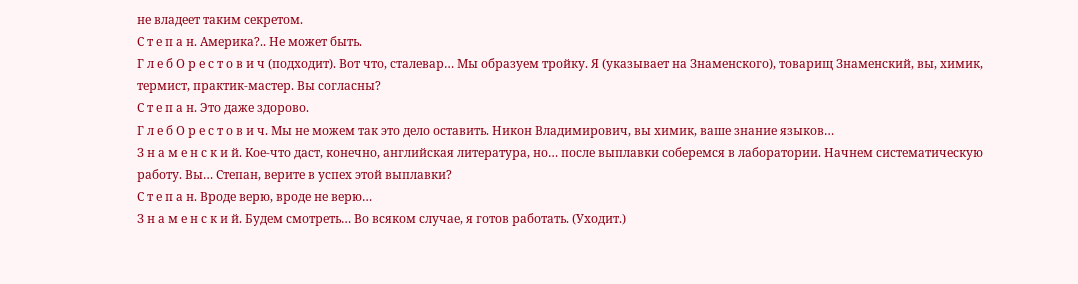не владеет таким секретом.
С т е п а н. Америка?.. Не может быть.
Г л е б О р е с т о в и ч (подходит). Вот что, сталевар… Мы образуем тройку. Я (указывает на Знаменского), товарищ Знаменский, вы, химик, термист, практик-мастер. Вы согласны?
С т е п а н. Это даже здорово.
Г л е б О р е с т о в и ч. Мы не можем так это дело оставить. Никон Владимирович, вы химик, ваше знание языков…
З н а м е н с к и й. Кое-что даст, конечно, английская литература, но… после выплавки соберемся в лаборатории. Начнем систематическую работу. Вы… Степан, верите в успех этой выплавки?
С т е п а н. Вроде верю, вроде не верю…
З н а м е н с к и й. Будем смотреть… Во всяком случае, я готов работать. (Уходит.)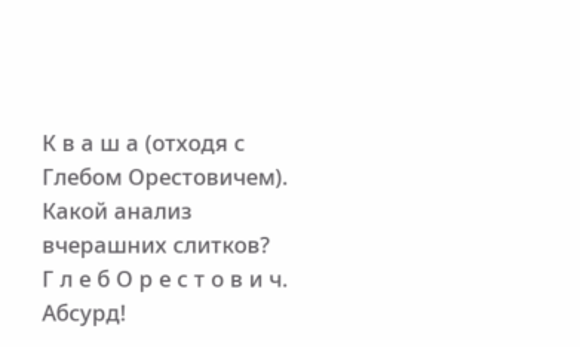К в а ш а (отходя с Глебом Орестовичем). Какой анализ вчерашних слитков?
Г л е б О р е с т о в и ч. Абсурд!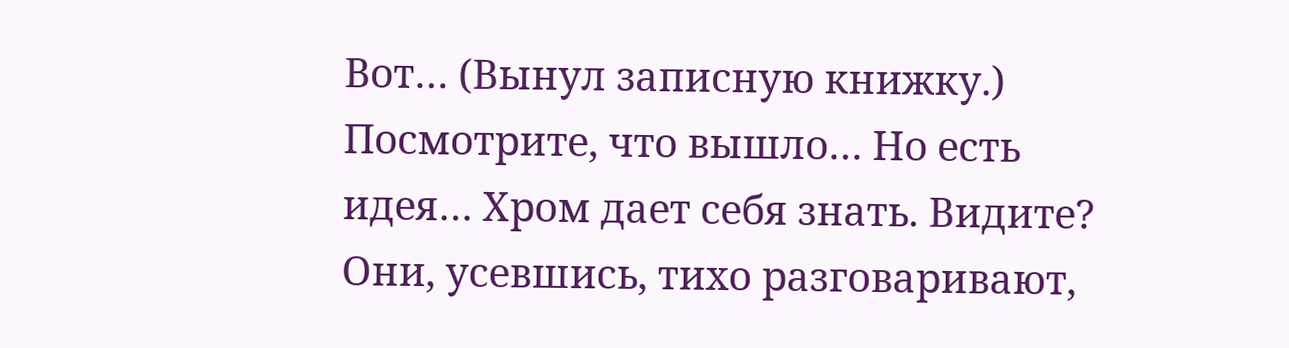Вот… (Вынул записную книжку.) Посмотрите, что вышло… Но есть идея… Хром дает себя знать. Видите?
Они, усевшись, тихо разговаривают,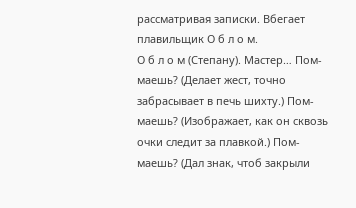рассматривая записки. Вбегает плавильщик О б л о м.
О б л о м (Степану). Мастер… Пом-маешь? (Делает жест, точно забрасывает в печь шихту.) Пом-маешь? (Изображает, как он сквозь очки следит за плавкой.) Пом-маешь? (Дал знак, чтоб закрыли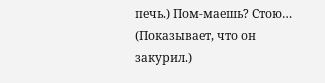печь.) Пом-маешь? Стою… (Показывает, что он закурил.)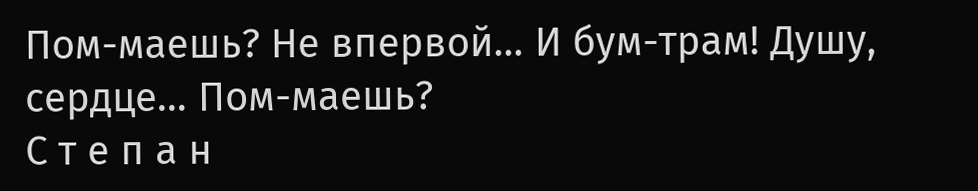Пом-маешь? Не впервой… И бум-трам! Душу, сердце… Пом-маешь?
С т е п а н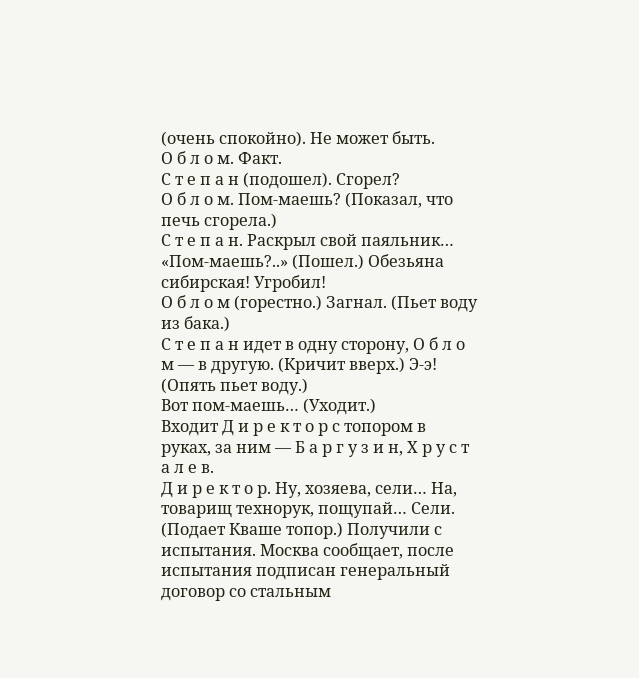(очень спокойно). Не может быть.
О б л о м. Факт.
С т е п а н (подошел). Сгорел?
О б л о м. Пом-маешь? (Показал, что печь сгорела.)
С т е п а н. Раскрыл свой паяльник… «Пом-маешь?..» (Пошел.) Обезьяна сибирская! Угробил!
О б л о м (горестно.) Загнал. (Пьет воду из бака.)
С т е п а н идет в одну сторону, О б л о м — в другую. (Кричит вверх.) Э-э! (Опять пьет воду.)
Вот пом-маешь… (Уходит.)
Входит Д и р е к т о р с топором в руках, за ним — Б а р г у з и н, Х р у с т а л е в.
Д и р е к т о р. Ну, хозяева, сели… На, товарищ технорук, пощупай… Сели. (Подает Кваше топор.) Получили с испытания. Москва сообщает, после испытания подписан генеральный договор со стальным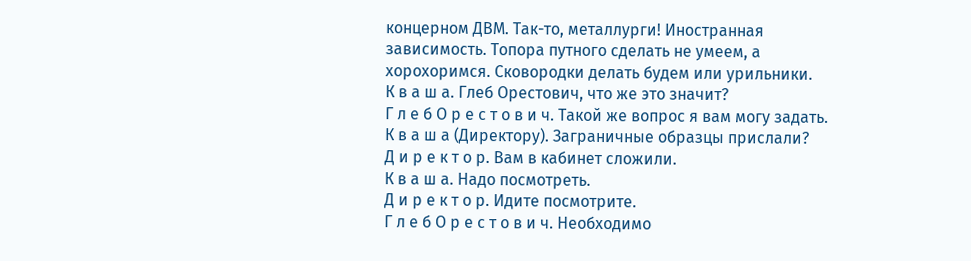концерном ДВМ. Так-то, металлурги! Иностранная зависимость. Топора путного сделать не умеем, а хорохоримся. Сковородки делать будем или урильники.
К в а ш а. Глеб Орестович, что же это значит?
Г л е б О р е с т о в и ч. Такой же вопрос я вам могу задать.
К в а ш а (Директору). Заграничные образцы прислали?
Д и р е к т о р. Вам в кабинет сложили.
К в а ш а. Надо посмотреть.
Д и р е к т о р. Идите посмотрите.
Г л е б О р е с т о в и ч. Необходимо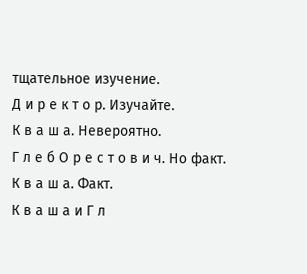тщательное изучение.
Д и р е к т о р. Изучайте.
К в а ш а. Невероятно.
Г л е б О р е с т о в и ч. Но факт.
К в а ш а. Факт.
К в а ш а и Г л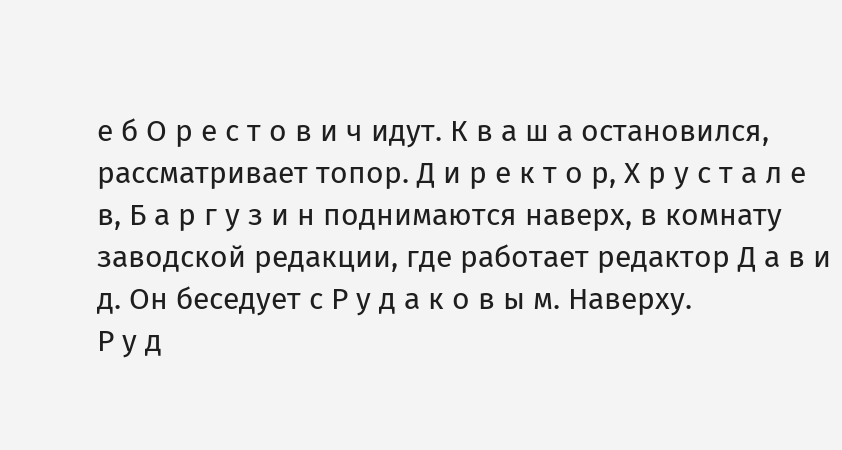е б О р е с т о в и ч идут. К в а ш а остановился, рассматривает топор. Д и р е к т о р, Х р у с т а л е в, Б а р г у з и н поднимаются наверх, в комнату заводской редакции, где работает редактор Д а в и д. Он беседует с Р у д а к о в ы м. Наверху.
Р у д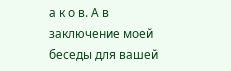а к о в. А в заключение моей беседы для вашей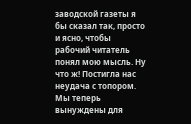заводской газеты я бы сказал так, просто и ясно, чтобы рабочий читатель понял мою мысль. Ну что ж! Постигла нас неудача с топором. Мы теперь вынуждены для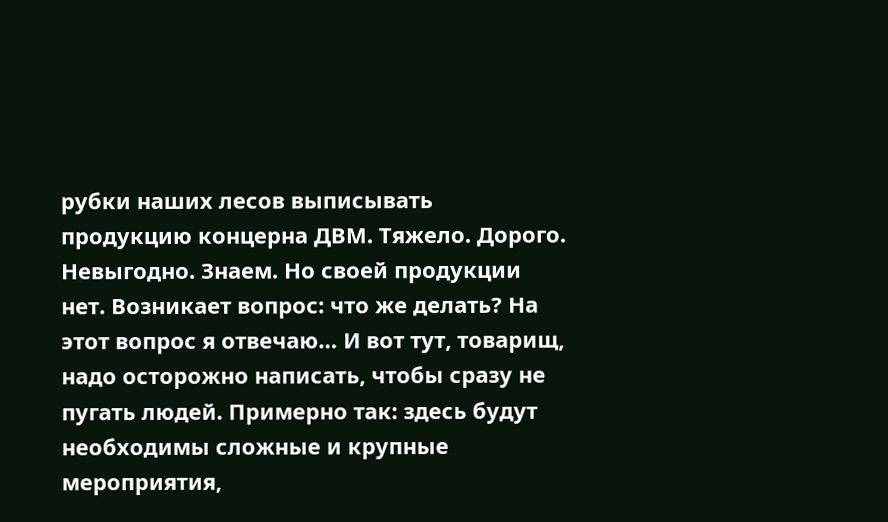рубки наших лесов выписывать продукцию концерна ДВМ. Тяжело. Дорого. Невыгодно. Знаем. Но своей продукции нет. Возникает вопрос: что же делать? На этот вопрос я отвечаю… И вот тут, товарищ, надо осторожно написать, чтобы сразу не пугать людей. Примерно так: здесь будут необходимы сложные и крупные мероприятия,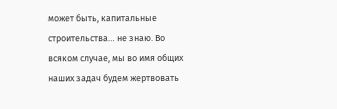может быть, капитальные строительства… не знаю. Во всяком случае, мы во имя общих наших задач будем жертвовать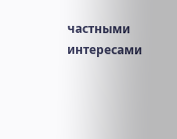частными интересами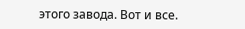этого завода. Вот и все.